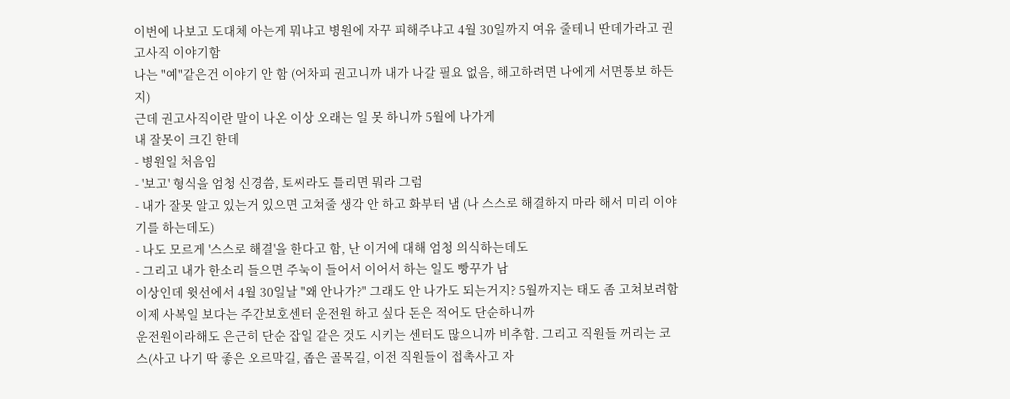이번에 나보고 도대체 아는게 뭐냐고 병원에 자꾸 피해주냐고 4월 30일까지 여유 줄테니 딴데가라고 권고사직 이야기함
나는 "예"같은건 이야기 안 함 (어차피 권고니까 내가 나갈 필요 없음, 해고하려면 나에게 서면통보 하든지)
근데 권고사직이란 말이 나온 이상 오래는 일 못 하니까 5월에 나가게
내 잘못이 크긴 한데
- 병원일 처음임
- '보고' 형식을 엄청 신경씀, 토씨라도 틀리면 뭐라 그럼
- 내가 잘못 알고 있는거 있으면 고쳐줄 생각 안 하고 화부터 냄 (나 스스로 해결하지 마라 해서 미리 이야기를 하는데도)
- 나도 모르게 '스스로 해결'을 한다고 함, 난 이거에 대해 엄청 의식하는데도
- 그리고 내가 한소리 들으면 주눅이 들어서 이어서 하는 일도 빵꾸가 남
이상인데 윗선에서 4월 30일날 "왜 안나가?" 그래도 안 나가도 되는거지? 5월까지는 태도 좀 고쳐보려함
이제 사복일 보다는 주간보호센터 운전원 하고 싶다 돈은 적어도 단순하니까
운전원이라해도 은근히 단순 잡일 같은 것도 시키는 센터도 많으니까 비추함. 그리고 직원들 꺼리는 코스(사고 나기 딱 좋은 오르막길, 좁은 골목길, 이전 직원들이 접촉사고 자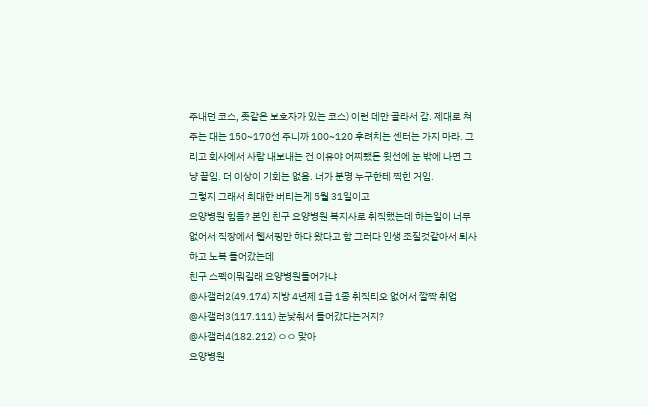주내던 코스, 좃같은 보호자가 있는 코스) 이런 데만 골라서 감. 제대로 쳐주는 대는 150~170선 주니까 100~120 후려치는 센터는 가지 마라. 그리고 회사에서 사람 내보내는 건 이유야 어찌됐든 윗선에 눈 밖에 나면 그냥 끝임. 더 이상이 기회는 없음. 너가 분명 누구한테 찍힌 거임.
그렇지 그래서 최대한 버티는게 5월 31일이고
요양병원 힘듬? 본인 친구 요양병원 복지사로 취직했는데 하는일이 너무 없어서 직장에서 웹서핑만 하다 왔다고 함 그러다 인생 조질것같아서 퇴사하고 노복 들어갔는데
친구 스펙이뭐길래 요양병원들어가냐
@사갤러2(49.174) 지방 4년제 1급 1종 취직티오 없어서 깔짝 취업
@사갤러3(117.111) 눈낮춰서 들어갔다는거지?
@사갤러4(182.212) ㅇㅇ 맞아
요양병원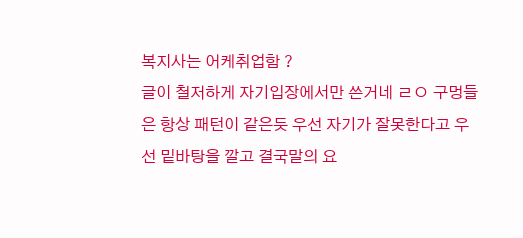복지사는 어케취업함 ?
글이 철저하게 자기입장에서만 쓴거네 ㄹㅇ 구멍들은 항상 패턴이 같은듯 우선 자기가 잘못한다고 우선 밑바탕을 깔고 결국말의 요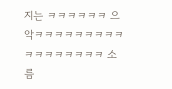지는 ㅋㅋㅋㅋㅋㅋ 으악ㅋㅋㅋㅋㅋㅋㅋㅋㅋㅋㅋㅋㅋㅋㅋㅋㅋ 소름